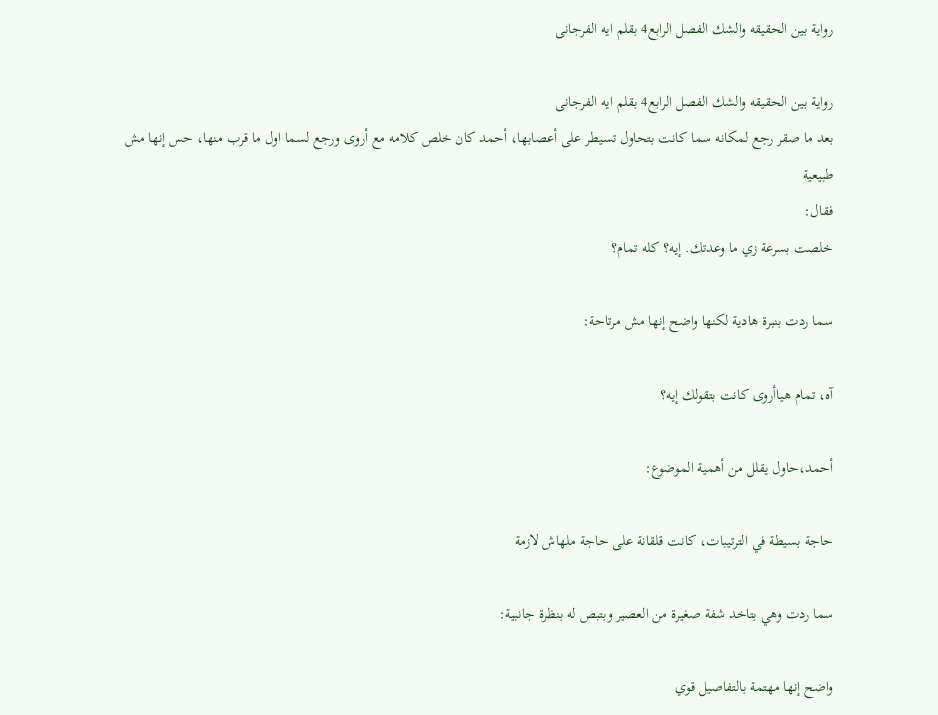رواية بين الحقيقه والشك الفصل الرابع4 بقلم ايه الفرجانى

رواية بين الحقيقه والشك الفصل الرابع4 بقلم ايه الفرجانى
بعد ما صقر رجع لمكانه سما كانت بتحاول تسيطر على أعصابها، أحمد كان خلص كلامه مع أروى ورجع لسما اول ما قرب منها، حس إنها مش طبيعية
فقال:
خلصت بسرعة زي ما وعدتك. إيه؟ كله تمام؟

سما ردت بنبرة هادية لكنها واضح إنها مش مرتاحة:

آه، تمام هياأروى كانت بتقولك إيه؟

أحمد،حاول يقلل من أهمية الموضوع:

حاجة بسيطة في الترتيبات، كانت قلقانة على حاجة ملهاش لازمة

سما ردت وهي بتاخد شفة صغيرة من العصير وبتبص له بنظرة جانبية:

واضح إنها مهتمة بالتفاصيل قوي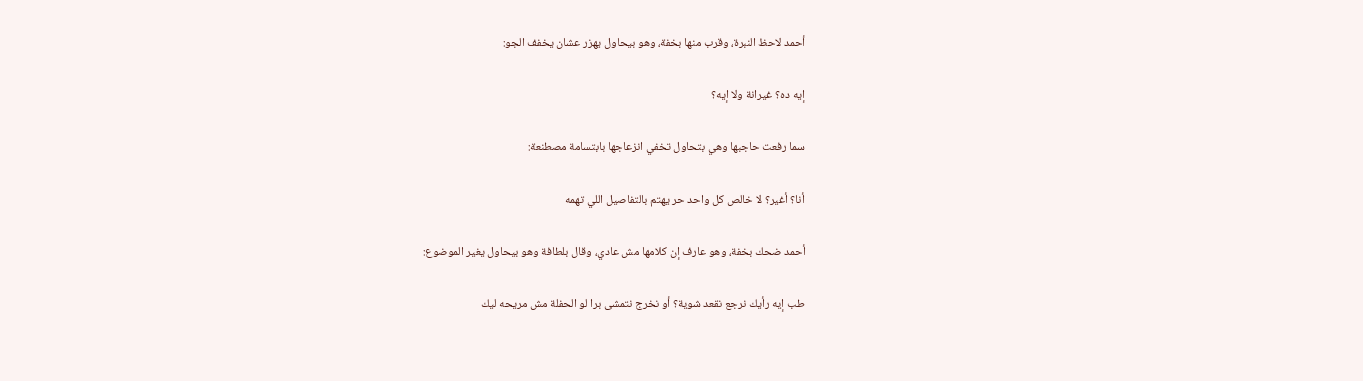أحمد لاحظ النبرة، وقرب منها بخفة، وهو بيحاول يهزر عشان يخفف الجو:

إيه ده؟ غيرانة ولا إيه؟

سما رفعت حاجبها وهي بتحاول تخفي انزعاجها بابتسامة مصطنعة:

أنا؟ أغير؟ لا خالص كل واحد حر يهتم بالتفاصيل اللي تهمه

أحمد ضحك بخفة، وهو عارف إن كلامها مش عادي، وقال بلطافة وهو بيحاول يغير الموضوع:

طب إيه رأيك نرجع نقعد شوية؟ أو نخرج نتمشى برا لو الحفلة مش مريحه ليك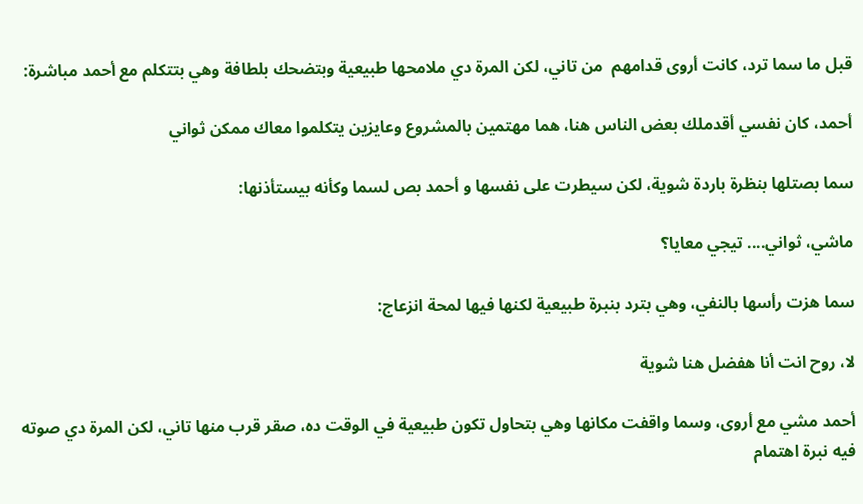قبل ما سما ترد، كانت أروى قدامهم  من تاني، لكن المرة دي ملامحها طبيعية وبتضحك بلطافة وهي بتتكلم مع أحمد مباشرة:

أحمد، كان نفسي أقدملك بعض الناس هنا، هما مهتمين بالمشروع وعايزين يتكلموا معاك ممكن ثواني

سما بصتلها بنظرة باردة شوية، لكن سيطرت على نفسها و أحمد بص لسما وكأنه بيستأذنها:

ماشي، ثواني.... تيجي معايا؟

سما هزت رأسها بالنفي، وهي بترد بنبرة طبيعية لكنها فيها لمحة انزعاج:

لا، روح انت أنا هفضل هنا شوية

أحمد مشي مع أروى، وسما واقفت مكانها وهي بتحاول تكون طبيعية في الوقت ده، صقر قرب منها تاني، لكن المرة دي صوته فيه نبرة اهتمام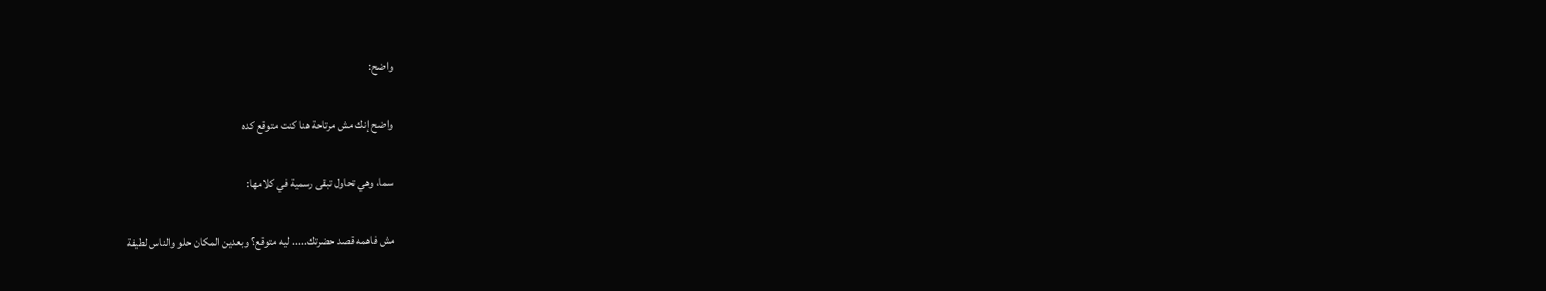واضح:

واضح إنك مش مرتاحة هنا كنت متوقع كده

سما، وهي تحاول تبقى رسمية في كلامها:

مش فاهمه قصد حضرتك..... ليه متوقع؟ وبعدين المكان حلو والناس لطيفة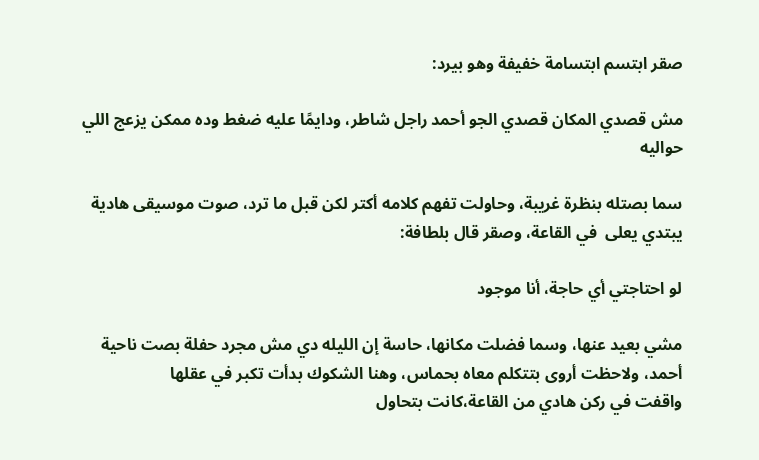صقر ابتسم ابتسامة خفيفة وهو بيرد:

مش قصدي المكان قصدي الجو أحمد راجل شاطر، ودايمًا عليه ضغط وده ممكن يزعج اللي حواليه

سما بصتله بنظرة غريبة، وحاولت تفهم كلامه أكتر لكن قبل ما ترد، صوت موسيقى هادية يبتدي يعلى  في القاعة، وصقر قال بلطافة:

لو احتاجتي أي حاجة، أنا موجود

مشي بعيد عنها، وسما فضلت مكانها، حاسة إن الليله دي مش مجرد حفلة بصت ناحية أحمد، ولاحظت أروى بتتكلم معاه بحماس، وهنا الشكوك بدأت تكبر في عقلها
واقفت في ركن هادي من القاعة،كانت بتحاول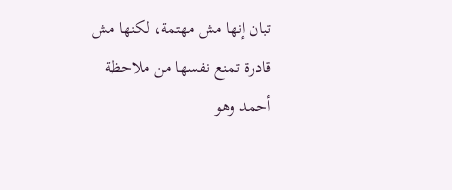تبان إنها مش مهتمة، لكنها مش قادرة تمنع نفسها من ملاحظة أحمد وهو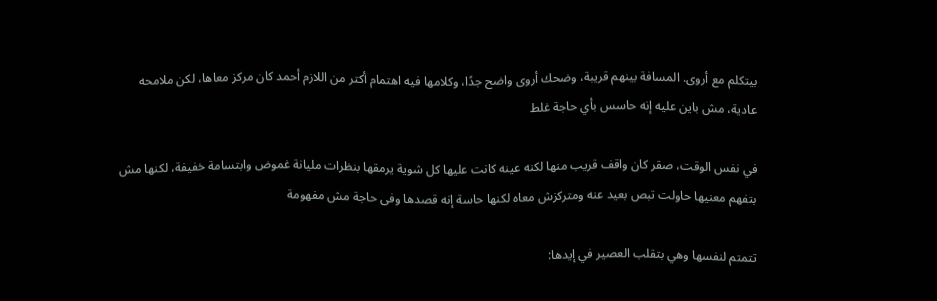بيتكلم مع أروى. المسافة بينهم قريبة، وضحك أروى واضح جدًا، وكلامها فيه اهتمام أكتر من اللازم أحمد كان مركز معاها، لكن ملامحه عادية، مش باين عليه إنه حاسس بأي حاجة غلط

في نفس الوقت، صقر كان واقف قريب منها لكنه عينه كانت عليها كل شوية يرمقها بنظرات مليانة غموض وابتسامة خفيفة، لكنها مش بتفهم معنيها حاولت تبص بعيد عنه ومتركزش معاه لكنها حاسة إنه قصدها وفى حاجة مش مفهومة

تتمتم لنفسها وهي بتقلب العصير في إيدها: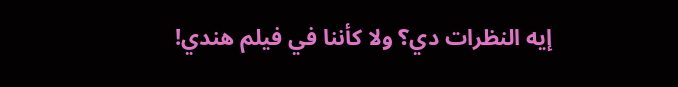إيه النظرات دي؟ ولا كأننا في فيلم هندي!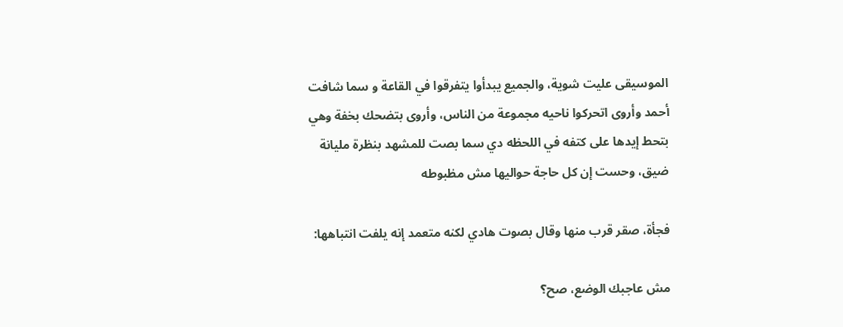الموسيقى عليت شوية، والجميع يبدأوا يتفرقوا في القاعة و سما شافت أحمد وأروى اتحركوا ناحيه مجموعة من الناس، وأروى بتضحك بخفة وهي بتحط إيدها على كتفه في اللحظه دي سما بصت للمشهد بنظرة مليانة ضيق، وحست إن كل حاجة حواليها مش مظبوطه

فجأة، صقر قرب منها وقال بصوت هادي لكنه متعمد إنه يلفت انتباهها:

مش عاجبك الوضع، صح؟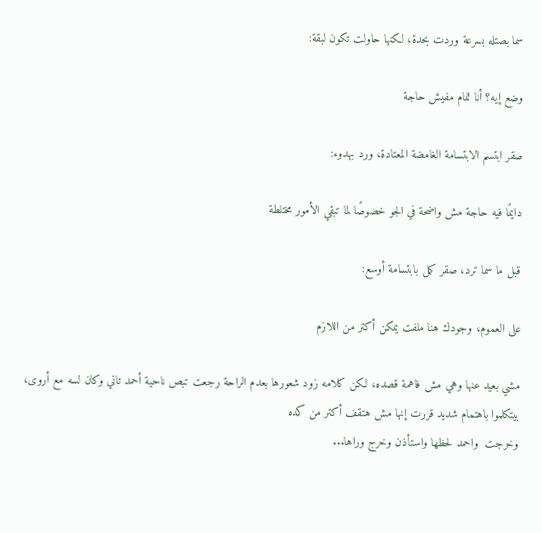سما بصتله بسرعة وردت بحدة، لكنها حاولت تكون لبقة:

وضع إيه؟ أنا تمام مفيش حاجة

صقر ابتسم الابتسامة الغامضة المعتادة، ورد بهدوء:

دايمًا فيه حاجة مش واضحة في الجو خصوصًا لما تبقي الأمور مختلطة

قبل ما سما ترد، صقر كمل بابتسامة أوسع:

على العموم، وجودك هنا ملفت يمكن أكتر من اللازم

مشي بعيد عنها وهي مش فاهمة قصده، لكن كلامه زود شعورها بعدم الراحة رجعت تبص ناحية أحمد تاني وكان لسه مع أروى، بيتكلموا باهتمام شديد قررت إنها مش هتقف أكتر من كده
وخرجت  واحمد لحظها واستأذن وخرج وراها...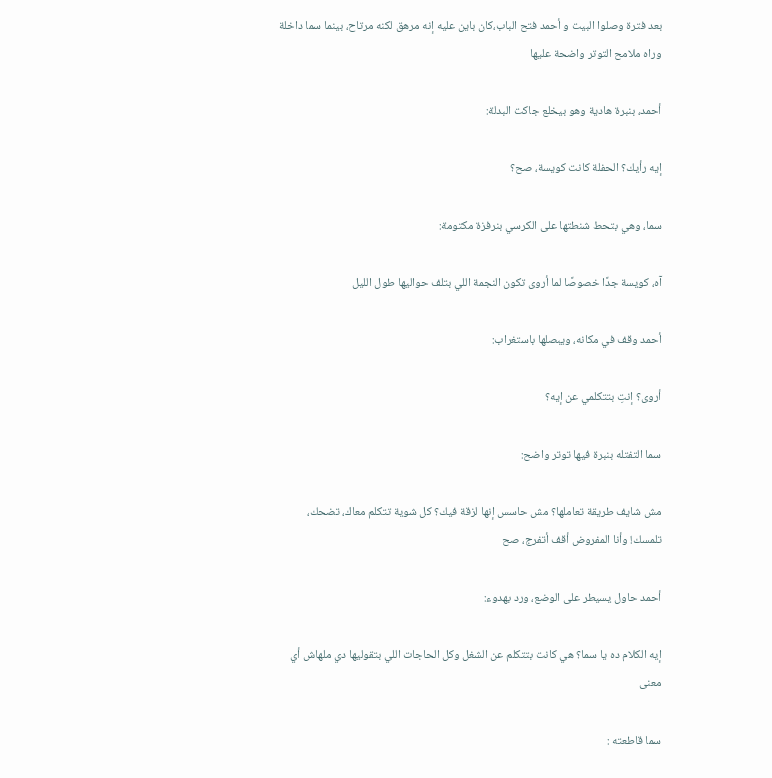بعد فترة وصلوا البيت و أحمد فتح الباب،كان باين عليه إنه مرهق لكنه مرتاح، بينما سما داخلة وراه ملامح التوتر واضحة عليها

أحمد، بنبرة هادية وهو بيخلع جاكت البدلة:

إيه رأيك؟ الحفلة كانت كويسة، صح؟

سما، وهي بتحط شنطتها على الكرسي بنرفزة مكتومة:

آه، كويسة جدًا خصوصًا لما أروى تكون النجمة اللي بتلف حواليها طول الليل

أحمد وقف في مكانه، ويبصلها باستغراب:

أروى؟ إنتِ بتتكلمي عن إيه؟

سما التفتله بنبرة فيها توتر واضح:

مش شايف طريقة تعاملها؟ مش حاسس إنها لزقة فيك؟ كل شوية تتكلم معاك، تضحك، تلمسك! وأنا المفروض أقف أتفرج، صح

أحمد حاول يسيطر على الوضع، ورد بهدوء:

إيه الكلام ده يا سما؟ هي كانت بتتكلم عن الشغل وكل الحاجات اللي بتقوليها دي ملهاش أي معنى

سما قاطعته :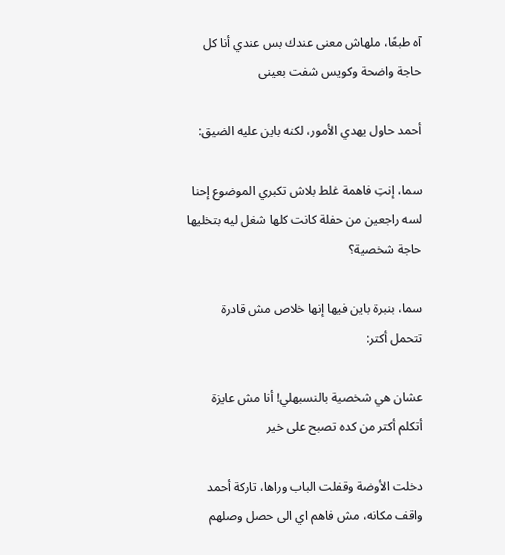آه طبعًا، ملهاش معنى عندك بس عندي أنا كل حاجة واضحة وكويس شفت بعينى

أحمد حاول يهدي الأمور، لكنه باين عليه الضيق:

سما، إنتِ فاهمة غلط بلاش تكبري الموضوع إحنا لسه راجعين من حفلة كانت كلها شغل ليه بتخليها حاجة شخصية؟

سما، بنبرة باين فيها إنها خلاص مش قادرة تتحمل أكتر:

عشان هي شخصية بالنسبهلي! أنا مش عايزة أتكلم أكتر من كده تصبح على خير

دخلت الأوضة وقفلت الباب وراها، تاركة أحمد واقف مكانه، مش فاهم اي الى حصل وصلهم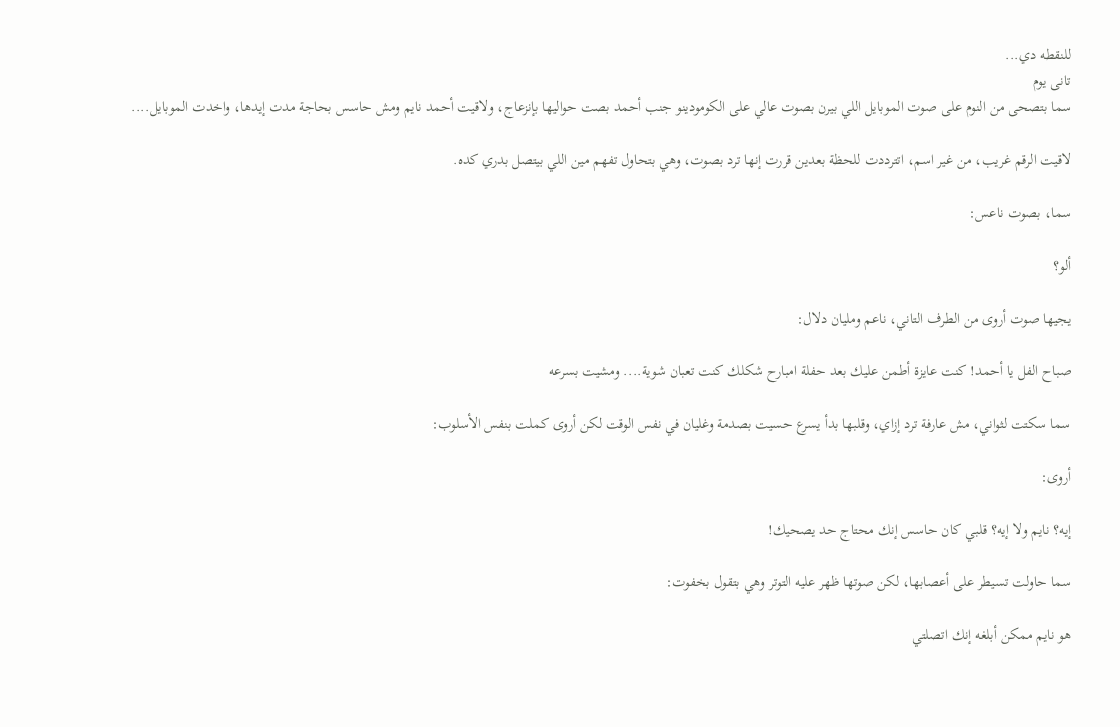للنقطه دي...
تانى يوم
سما بتصحى من النوم على صوت الموبايل اللي بيرن بصوت عالي على الكومودينو جنب أحمد بصت حواليها بإنزعاج، ولاقيت أحمد نايم ومش حاسس بحاجة مدت إيدها، واخدت الموبايل....

لاقيت الرقم غريب، من غير اسم، اتترددت للحظة بعدين قررت إنها ترد بصوت، وهي بتحاول تفهم مين اللي بيتصل بدري كده.

سما، بصوت ناعس:

ألو؟

يجيها صوت أروى من الطرف التاني، ناعم ومليان دلال:

صباح الفل يا أحمد! كنت عايزة أطمن عليك بعد حفلة امبارح شكلك كنت تعبان شوية.... ومشيت بسرعه

سما سكتت لثواني، مش عارفة ترد إزاي، وقلبها بدأ يسرع حسيت بصدمة وغليان في نفس الوقت لكن أروى كملت بنفس الأسلوب:

أروى:

إيه؟ نايم ولا إيه؟ قلبي كان حاسس إنك محتاج حد يصحيك!

سما حاولت تسيطر على أعصابها، لكن صوتها ظهر عليه التوتر وهي بتقول بخفوت:

هو نايم ممكن أبلغه إنك اتصلتي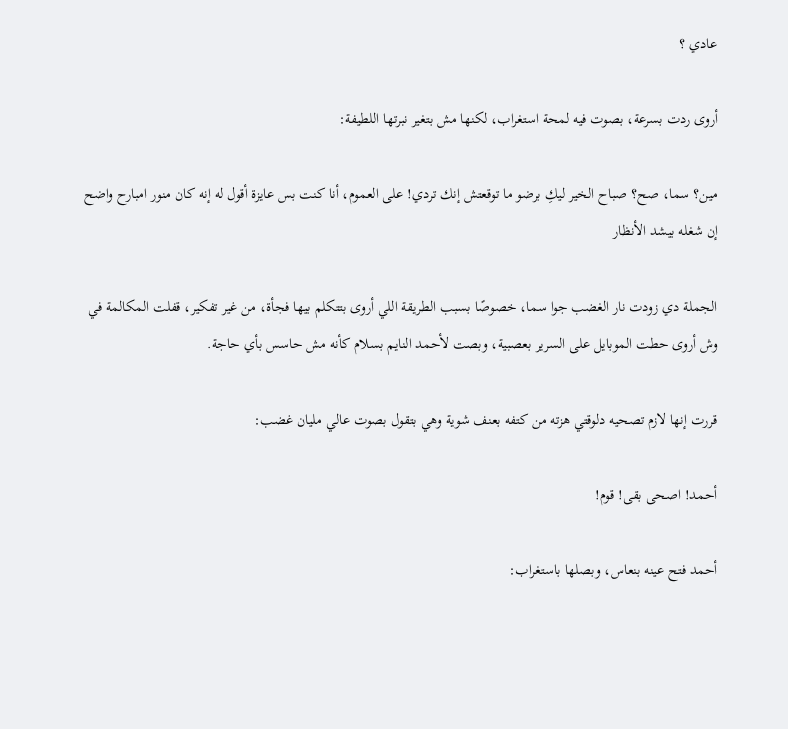عادي ؟

أروى ردت بسرعة، بصوت فيه لمحة استغراب، لكنها مش بتغير نبرتها اللطيفة:

مين؟ سما، صح؟ صباح الخير ليكِ برضو ما توقعتش إنك تردي! على العموم، أنا كنت بس عايزة أقول له إنه كان منور امبارح واضح إن شغله بيشد الأنظار

الجملة دي زودت نار الغضب جوا سما، خصوصًا بسبب الطريقة اللي أروى بتتكلم بيها فجأة، من غير تفكير، قفلت المكالمة في وش أروى حطت الموبايل على السرير بعصبية، وبصت لأحمد النايم بسلام كأنه مش حاسس بأي حاجة.

قررت إنها لازم تصحيه دلوقتي هزته من كتفه بعنف شوية وهي بتقول بصوت عالي مليان غضب:

أحمد! اصحى بقى! قوم!

أحمد فتح عينه بنعاس، وبصلها باستغراب: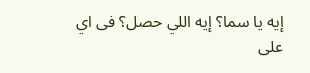إيه يا سما؟ إيه اللي حصل؟ فى اي على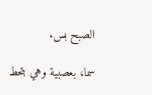الصبح بس.

سما، بعصبية وهي بتحط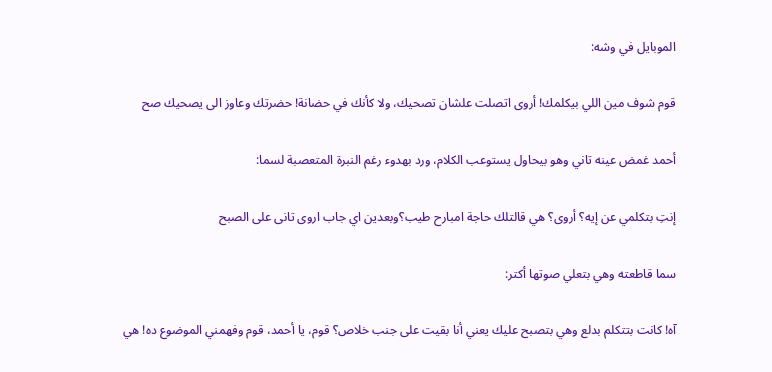الموبايل في وشه:

قوم شوف مين اللي بيكلمك! أروى اتصلت علشان تصحيك، ولا كأنك في حضانة! حضرتك وعاوز الى يصحيك صح

أحمد غمض عينه تاني وهو بيحاول يستوعب الكلام، ورد بهدوء رغم النبرة المتعصبة لسما:

إنتِ بتكلمي عن إيه؟ أروى؟ هي قالتلك حاجة امبارح طيب؟وبعدين اي جاب اروى تانى على الصبح

سما قاطعته وهي بتعلي صوتها أكتر:

آه! كانت بتتكلم بدلع وهي بتصبح عليك يعني أنا بقيت على جنب خلاص؟ قوم، يا أحمد، قوم وفهمني الموضوع ده! هي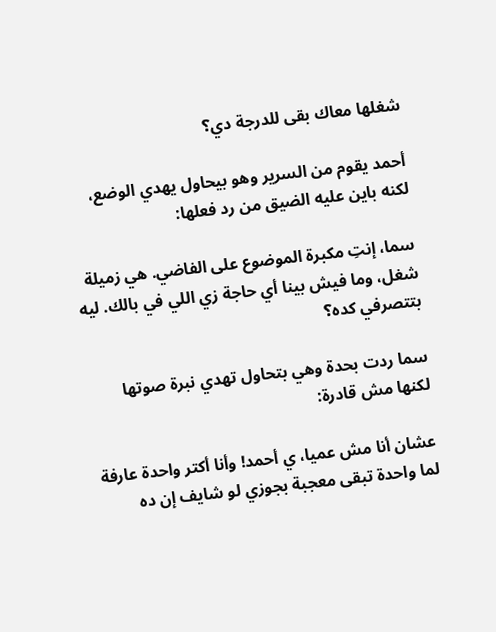شغلها معاك بقى للدرجة دي؟

أحمد يقوم من السرير وهو بيحاول يهدي الوضع، لكنه باين عليه الضيق من رد فعلها:

سما، إنتِ مكبرة الموضوع على الفاضي. هي زميلة شغل، وما فيش بينا أي حاجة زي اللي في بالك. ليه بتتصرفي كده؟

سما ردت بحدة وهي بتحاول تهدي نبرة صوتها لكنها مش قادرة:

عشان أنا مش عميا، ي أحمد! وأنا أكتر واحدة عارفة لما واحدة تبقى معجبة بجوزي لو شايف إن ده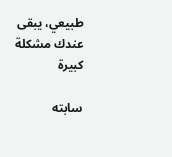طبيعي، يبقى عندك مشكلة كبيرة

سابته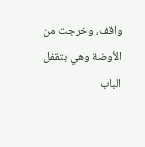واقف، وخرجت من الأوضة وهي بتقفل الباب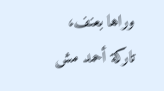وراها بعنف، تاركة أحمد مش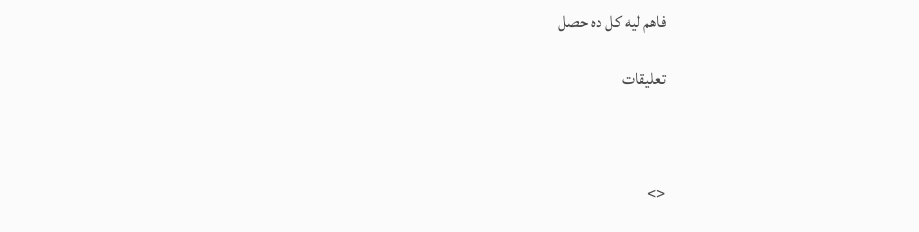فاهم ليه كل ده حصل

تعليقات



<>